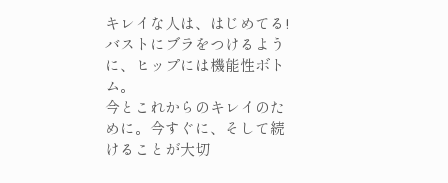キレイな人は、はじめてる! バストにブラをつけるように、ヒップには機能性ボトム。
今とこれからのキレイのために。今すぐに、そして続けることが大切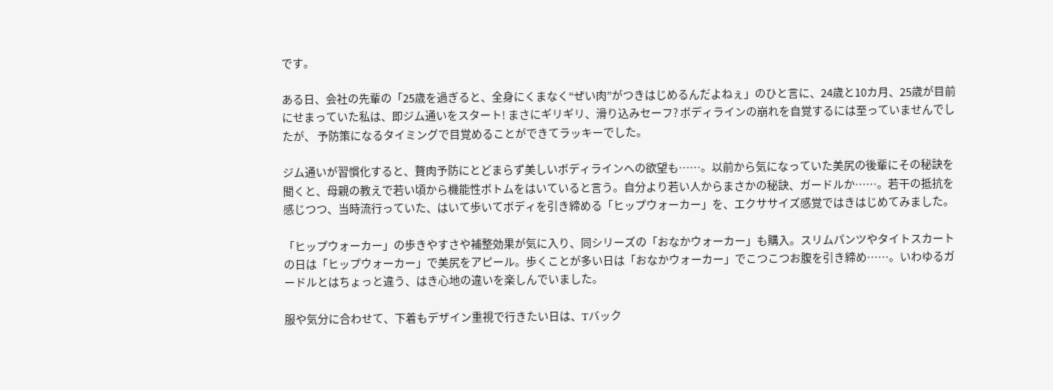です。

ある日、会社の先輩の「25歳を過ぎると、全身にくまなく“ぜい肉”がつきはじめるんだよねぇ」のひと言に、24歳と10カ月、25歳が目前にせまっていた私は、即ジム通いをスタート! まさにギリギリ、滑り込みセーフ? ボディラインの崩れを自覚するには至っていませんでしたが、 予防策になるタイミングで目覚めることができてラッキーでした。

ジム通いが習慣化すると、贅肉予防にとどまらず美しいボディラインへの欲望も……。以前から気になっていた美尻の後輩にその秘訣を聞くと、母親の教えで若い頃から機能性ボトムをはいていると言う。自分より若い人からまさかの秘訣、ガードルか……。若干の抵抗を感じつつ、当時流行っていた、はいて歩いてボディを引き締める「ヒップウォーカー」を、エクササイズ感覚ではきはじめてみました。

「ヒップウォーカー」の歩きやすさや補整効果が気に入り、同シリーズの「おなかウォーカー」も購入。スリムパンツやタイトスカートの日は「ヒップウォーカー」で美尻をアピール。歩くことが多い日は「おなかウォーカー」でこつこつお腹を引き締め……。いわゆるガードルとはちょっと違う、はき心地の違いを楽しんでいました。

服や気分に合わせて、下着もデザイン重視で行きたい日は、Tバック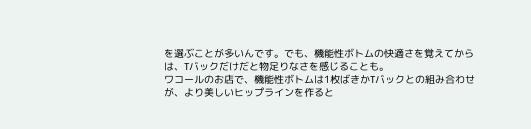を選ぶことが多いんです。でも、機能性ボトムの快適さを覚えてからは、Tバックだけだと物足りなさを感じることも。
ワコールのお店で、機能性ボトムは1枚ばきかTバックとの組み合わせが、より美しいヒップラインを作ると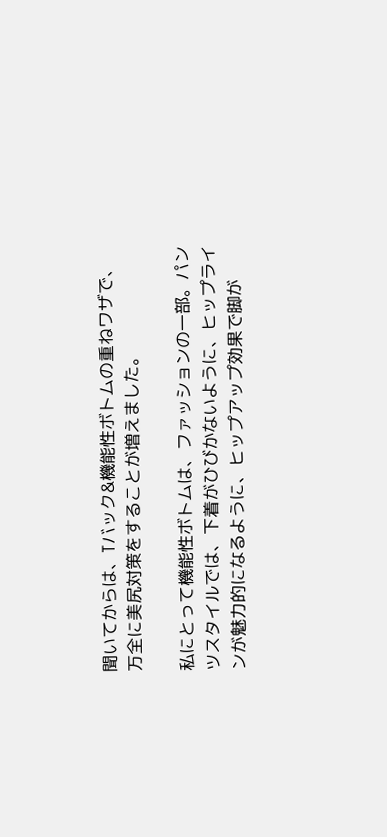聞いてからは、Tバック&機能性ボトムの重ねワザで、万全に美尻対策をすることが増えました。

私にとって機能性ボトムは、ファッションの一部。パンツスタイルでは、下着がひびかないように、ヒップラインが魅力的になるように、ヒップアップ効果で脚が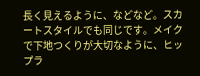長く見えるように、などなど。スカートスタイルでも同じです。メイクで下地つくりが大切なように、ヒップラ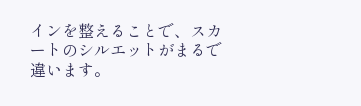インを整えることで、スカートのシルエットがまるで違います。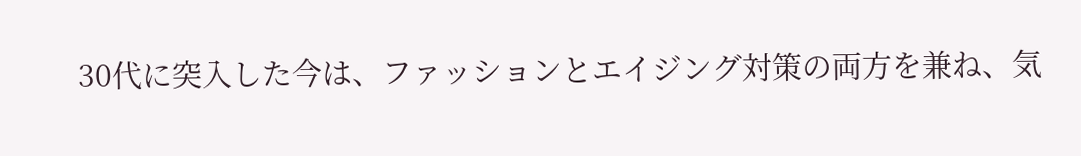30代に突入した今は、ファッションとエイジング対策の両方を兼ね、気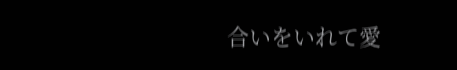合いをいれて愛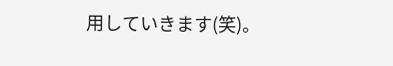用していきます(笑)。